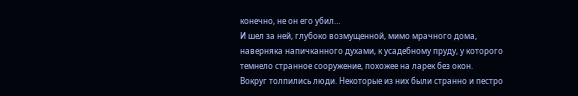конечно, не он его убил…
И шел за ней, глубоко возмущенной, мимо мрачного дома, наверняка напичканного духами, к усадебному пруду, у которого темнело странное сооружение, похожее на ларек без окон.
Вокруг толпились люди. Некоторые из них были странно и пестро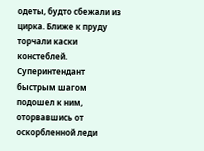одеты, будто сбежали из цирка. Ближе к пруду торчали каски констеблей. Суперинтендант быстрым шагом подошел к ним, оторвавшись от оскорбленной леди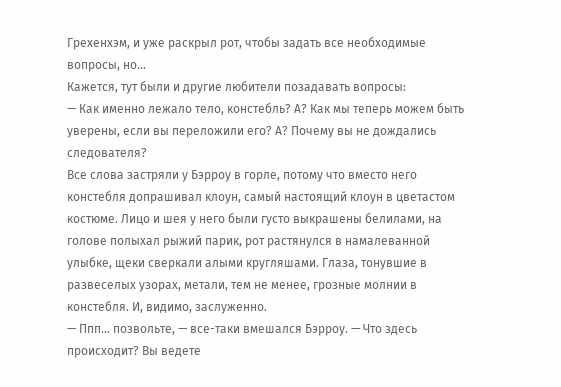Грехенхэм, и уже раскрыл рот, чтобы задать все необходимые вопросы, но…
Кажется, тут были и другие любители позадавать вопросы:
— Как именно лежало тело, констебль? А? Как мы теперь можем быть уверены, если вы переложили его? А? Почему вы не дождались следователя?
Все слова застряли у Бэрроу в горле, потому что вместо него констебля допрашивал клоун, самый настоящий клоун в цветастом костюме. Лицо и шея у него были густо выкрашены белилами, на голове полыхал рыжий парик, рот растянулся в намалеванной улыбке, щеки сверкали алыми кругляшами. Глаза, тонувшие в развеселых узорах, метали, тем не менее, грозные молнии в констебля. И, видимо, заслуженно.
— Ппп… позвольте, — все-таки вмешался Бэрроу. — Что здесь происходит? Вы ведете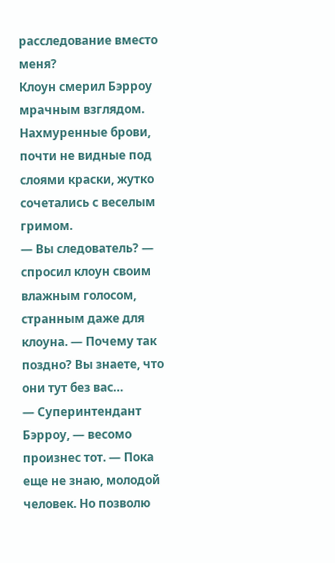расследование вместо меня?
Клоун смерил Бэрроу мрачным взглядом. Нахмуренные брови, почти не видные под слоями краски, жутко сочетались с веселым гримом.
— Вы следователь? — спросил клоун своим влажным голосом, странным даже для клоуна. — Почему так поздно? Вы знаете, что они тут без вас…
— Суперинтендант Бэрроу, — весомо произнес тот. — Пока еще не знаю, молодой человек. Но позволю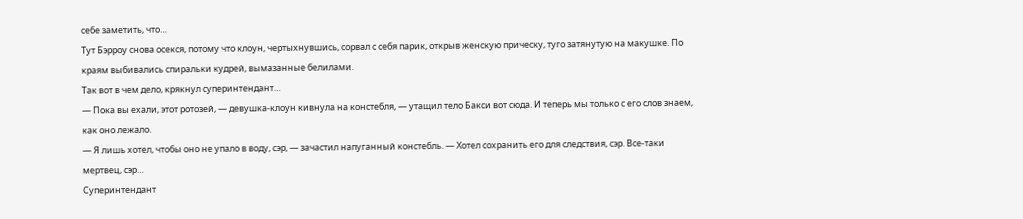себе заметить, что…
Тут Бэрроу снова осекся, потому что клоун, чертыхнувшись, сорвал с себя парик, открыв женскую прическу, туго затянутую на макушке. По краям выбивались спиральки кудрей, вымазанные белилами.
Так вот в чем дело, крякнул суперинтендант…
— Пока вы ехали, этот ротозей, — девушка-клоун кивнула на констебля, — утащил тело Бакси вот сюда. И теперь мы только с его слов знаем, как оно лежало.
— Я лишь хотел, чтобы оно не упало в воду, сэр, — зачастил напуганный констебль. — Хотел сохранить его для следствия, сэр. Все-таки мертвец, сэр…
Суперинтендант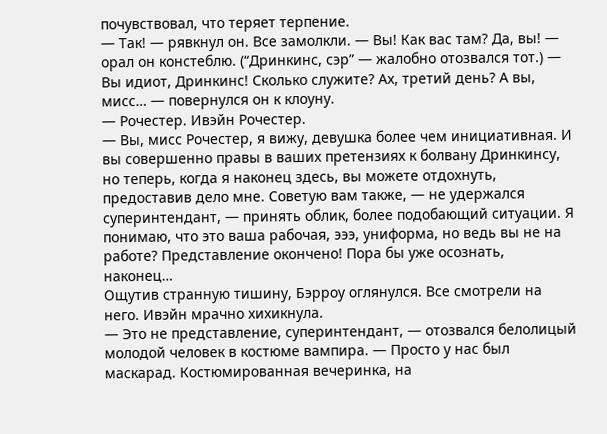почувствовал, что теряет терпение.
— Так! — рявкнул он. Все замолкли. — Вы! Как вас там? Да, вы! — орал он констеблю. (“Дринкинс, сэр” — жалобно отозвался тот.) — Вы идиот, Дринкинс! Сколько служите? Ах, третий день? А вы, мисс… — повернулся он к клоуну.
— Рочестер. Ивэйн Рочестер.
— Вы, мисс Рочестер, я вижу, девушка более чем инициативная. И вы совершенно правы в ваших претензиях к болвану Дринкинсу, но теперь, когда я наконец здесь, вы можете отдохнуть, предоставив дело мне. Советую вам также, — не удержался суперинтендант, — принять облик, более подобающий ситуации. Я понимаю, что это ваша рабочая, эээ, униформа, но ведь вы не на работе? Представление окончено! Пора бы уже осознать, наконец…
Ощутив странную тишину, Бэрроу оглянулся. Все смотрели на него. Ивэйн мрачно хихикнула.
— Это не представление, суперинтендант, — отозвался белолицый молодой человек в костюме вампира. — Просто у нас был маскарад. Костюмированная вечеринка, на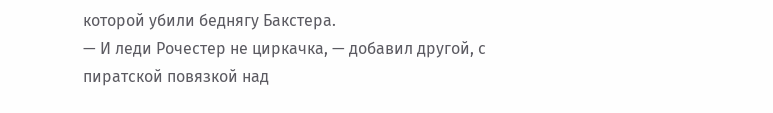которой убили беднягу Бакстера.
— И леди Рочестер не циркачка, — добавил другой, с пиратской повязкой над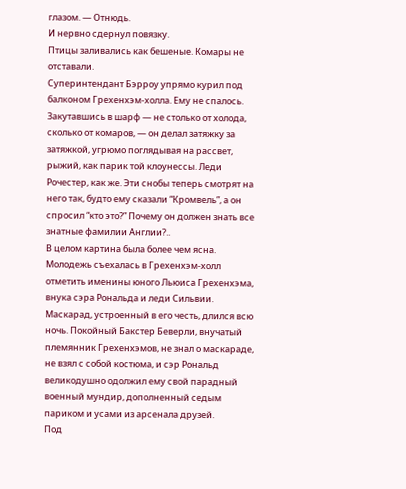глазом. — Отнюдь.
И нервно сдернул повязку.
Птицы заливались как бешеные. Комары не отставали.
Суперинтендант Бэрроу упрямо курил под балконом Грехенхэм-холла. Ему не спалось. Закутавшись в шарф — не столько от холода, сколько от комаров, — он делал затяжку за затяжкой, угрюмо поглядывая на рассвет, рыжий, как парик той клоунессы. Леди Рочестер, как же. Эти снобы теперь смотрят на него так, будто ему сказали “Кромвель”, а он спросил “кто это?” Почему он должен знать все знатные фамилии Англии?..
В целом картина была более чем ясна. Молодежь съехалась в Грехенхэм-холл отметить именины юного Льюиса Грехенхэма, внука сэра Рональда и леди Сильвии. Маскарад, устроенный в его честь, длился всю ночь. Покойный Бакстер Беверли, внучатый племянник Грехенхэмов, не знал о маскараде, не взял с собой костюма, и сэр Рональд великодушно одолжил ему свой парадный военный мундир, дополненный седым париком и усами из арсенала друзей.
Под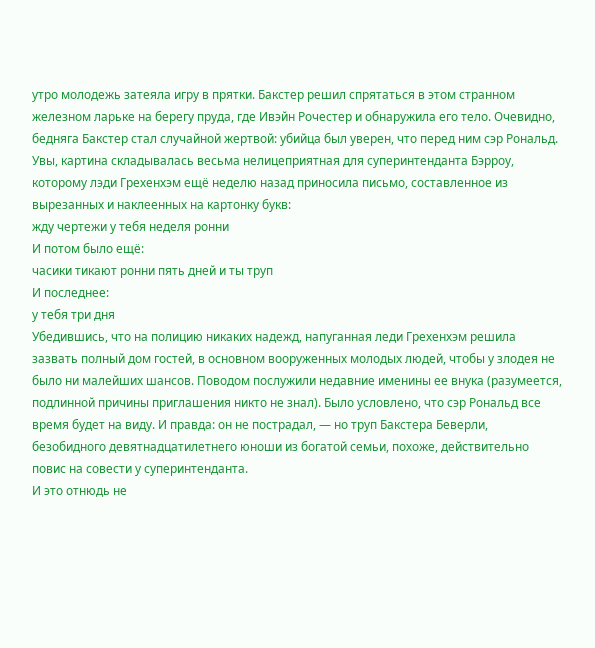утро молодежь затеяла игру в прятки. Бакстер решил спрятаться в этом странном железном ларьке на берегу пруда, где Ивэйн Рочестер и обнаружила его тело. Очевидно, бедняга Бакстер стал случайной жертвой: убийца был уверен, что перед ним сэр Рональд.
Увы, картина складывалась весьма нелицеприятная для суперинтенданта Бэрроу, которому лэди Грехенхэм ещё неделю назад приносила письмо, составленное из вырезанных и наклеенных на картонку букв:
жду чертежи у тебя неделя ронни
И потом было ещё:
часики тикают ронни пять дней и ты труп
И последнее:
у тебя три дня
Убедившись, что на полицию никаких надежд, напуганная леди Грехенхэм решила зазвать полный дом гостей, в основном вооруженных молодых людей, чтобы у злодея не было ни малейших шансов. Поводом послужили недавние именины ее внука (разумеется, подлинной причины приглашения никто не знал). Было условлено, что сэр Рональд все время будет на виду. И правда: он не пострадал, — но труп Бакстера Беверли, безобидного девятнадцатилетнего юноши из богатой семьи, похоже, действительно повис на совести у суперинтенданта.
И это отнюдь не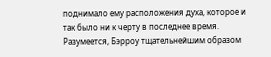поднимало ему расположения духа, которое и так было ни к черту в последнее время.
Разумеется, Бэрроу тщательнейшим образом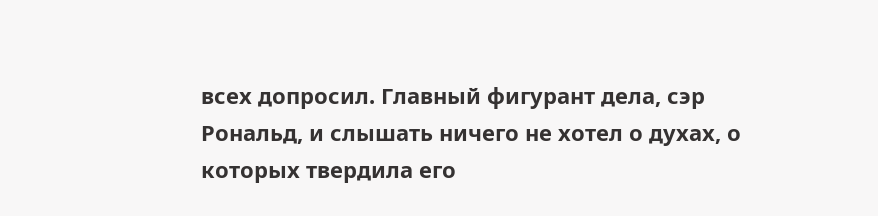всех допросил. Главный фигурант дела, сэр Рональд, и слышать ничего не хотел о духах, о которых твердила его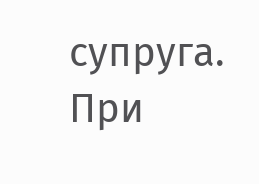супруга. При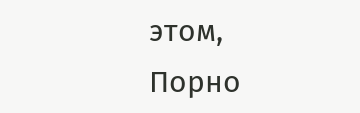этом,
Порно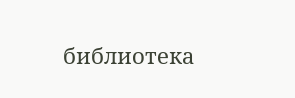библиотека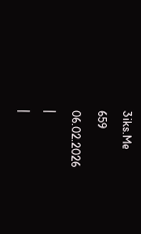3iks.Me
659
06.02.2026
|
|